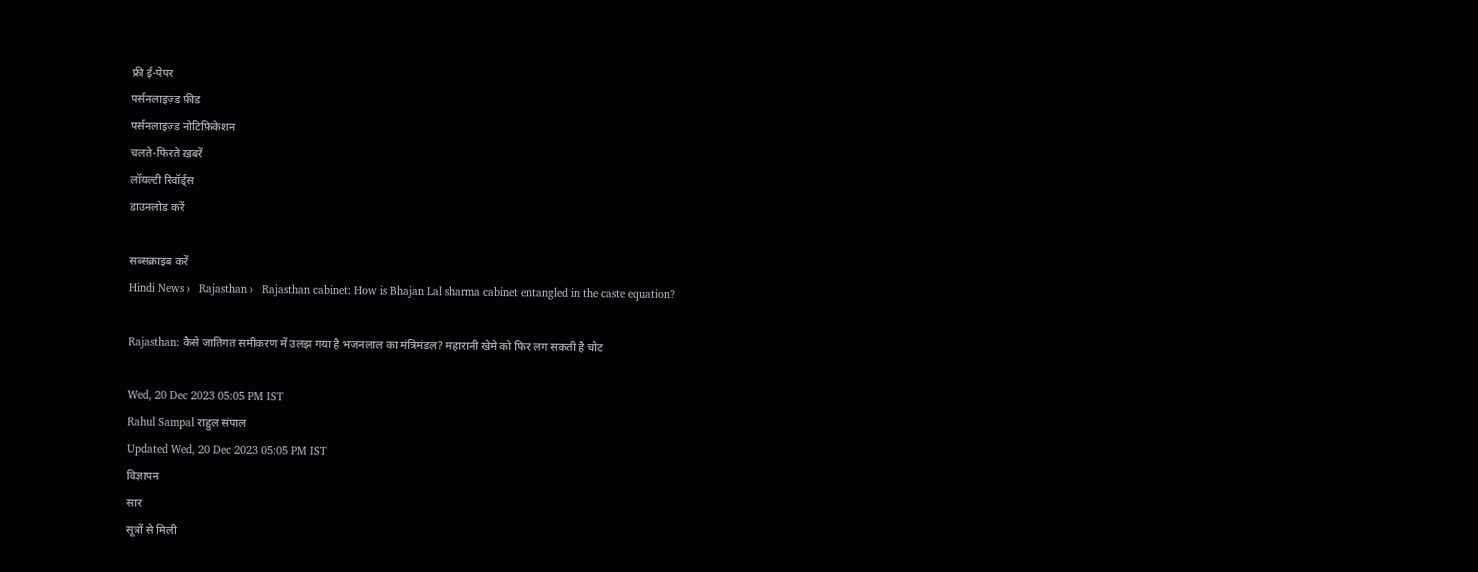फ्री ई-पेपर
पर्सनलाइज़्ड फ़ीड
पर्सनलाइज़्ड नोटिफ़िकेशन
चलते-फिरते ख़बरें
लॉयल्टी रिवॉर्ड्स
डाउनलोड करें

सब्सक्राइब करें
Hindi News ›   Rajasthan ›   Rajasthan cabinet: How is Bhajan Lal sharma cabinet entangled in the caste equation?

Rajasthan: कैसे जातिगत समीकरण में उलझ गया है भजनलाल का मंत्रिमंडल? महारानी खेमे को फिर लग सकती है चोट

Wed, 20 Dec 2023 05:05 PM IST
Rahul Sampal राहुल संपाल
Updated Wed, 20 Dec 2023 05:05 PM IST
विज्ञापन
सार
सूत्रों से मिली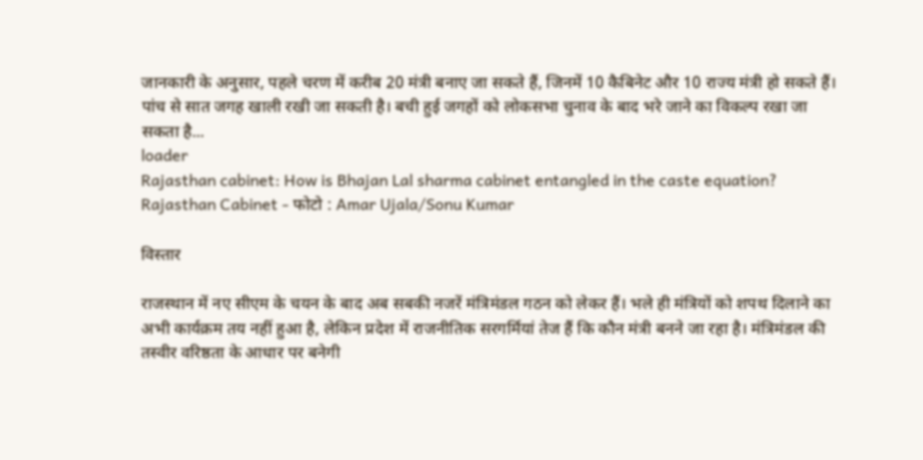जानकारी के अनुसार, पहले चरण में करीब 20 मंत्री बनाए जा सकते हैं, जिनमें 10 कैबिनेट और 10 राज्य मंत्री हो सकते हैं। पांच से सात जगह खाली रखी जा सकती है। बची हुई जगहों को लोकसभा चुनाव के बाद भरे जाने का विकल्प रखा जा सकता है...
loader
Rajasthan cabinet: How is Bhajan Lal sharma cabinet entangled in the caste equation?
Rajasthan Cabinet - फोटो : Amar Ujala/Sonu Kumar

विस्तार

राजस्थान में नए सीएम के चयन के बाद अब सबकी नजरें मंत्रिमंडल गठन को लेकर हैं। भले ही मंत्रियों को शपथ दिलाने का अभी कार्यक्रम तय नहीं हुआ है, लेकिन प्रदेश में राजनीतिक सरगर्मियां तेज हैं कि कौन मंत्री बनने जा रहा है। मंत्रिमंडल की तस्वीर वरिष्ठता के आधार पर बनेगी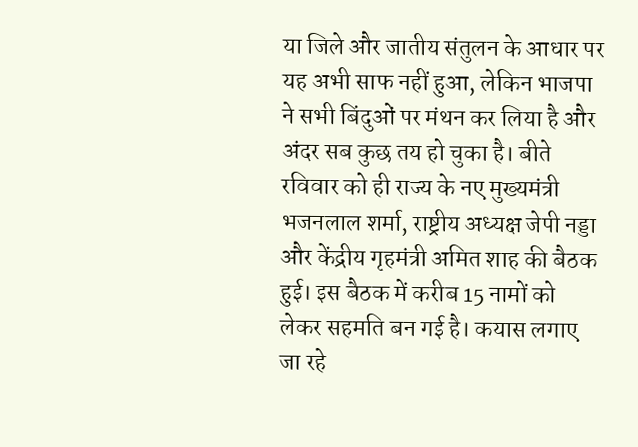या जिले और जातीय संतुलन के आधार पर यह अभी साफ नहीं हुआ, लेकिन भाजपा ने सभी बिंदुओं पर मंथन कर लिया है और अंदर सब कुछ तय हो चुका है। बीते रविवार को ही राज्य के नए मुख्यमंत्री भजनलाल शर्मा, राष्ट्रीय अध्यक्ष जेपी नड्डा और केंद्रीय गृहमंत्री अमित शाह की बैठक हुई। इस बैठक में करीब 15 नामों को लेकर सहमति बन गई है। कयास लगाए जा रहे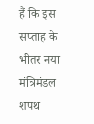हैं कि इस सप्ताह के भीतर नया मंत्रिमंडल शपथ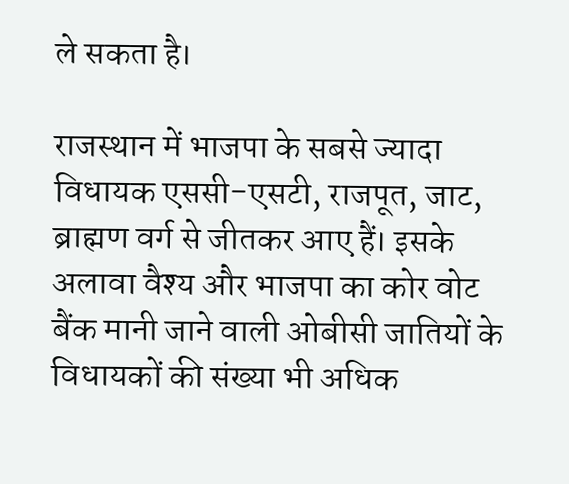ले सकता है।

राजस्थान में भाजपा के सबसे ज्यादा विधायक एससी-एसटी, राजपूत, जाट, ब्राह्मण वर्ग से जीतकर आए हैं। इसके अलावा वैश्य और भाजपा का कोर वोट बैंक मानी जाने वाली ओबीसी जातियों के विधायकों की संख्या भी अधिक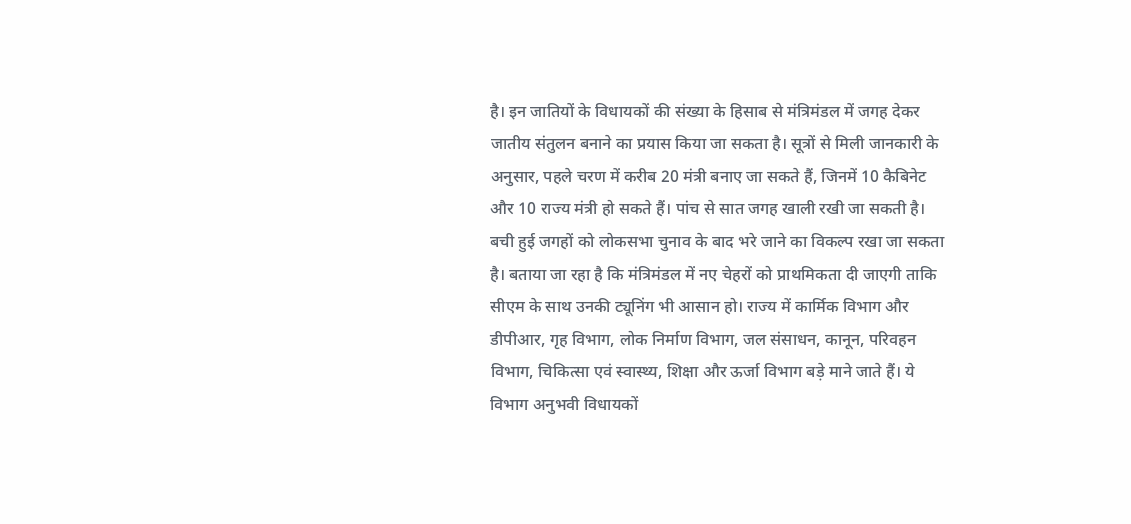है। इन जातियों के विधायकों की संख्या के हिसाब से मंत्रिमंडल में जगह देकर जातीय संतुलन बनाने का प्रयास किया जा सकता है। सूत्रों से मिली जानकारी के अनुसार, पहले चरण में करीब 20 मंत्री बनाए जा सकते हैं, जिनमें 10 कैबिनेट और 10 राज्य मंत्री हो सकते हैं। पांच से सात जगह खाली रखी जा सकती है। बची हुई जगहों को लोकसभा चुनाव के बाद भरे जाने का विकल्प रखा जा सकता है। बताया जा रहा है कि मंत्रिमंडल में नए चेहरों को प्राथमिकता दी जाएगी ताकि सीएम के साथ उनकी ट्यूनिंग भी आसान हो। राज्य में कार्मिक विभाग और डीपीआर, गृह विभाग, लोक निर्माण विभाग, जल संसाधन, कानून, परिवहन विभाग, चिकित्सा एवं स्वास्थ्य, शिक्षा और ऊर्जा विभाग बड़े माने जाते हैं। ये विभाग अनुभवी विधायकों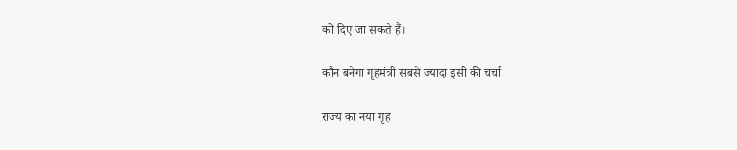को दिए जा सकते हैं।

कौन बनेगा गृहमंत्री सबसे ज्यादा इसी की चर्चा

राज्य का नया गृह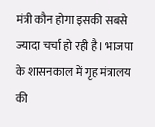मंत्री कौन होगा इसकी सबसे ज्यादा चर्चा हो रही है। भाजपा के शासनकाल में गृह मंत्रालय की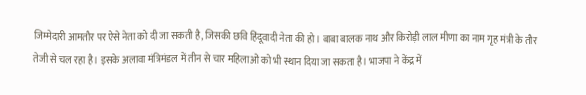जिम्मेदारी आमतौर पर ऐसे नेता को दी जा सकती है, जिसकी छवि हिंदूवादी नेता की हो। बाबा बालक नाथ और किरोड़ी लाल मीणा का नाम गृह मंत्री के तौर तेजी से चल रहा है। इसके अलावा मंत्रिमंडल में तीन से चार महिलाओं को भी स्थान दिया जा सकता है। भाजपा ने केंद्र में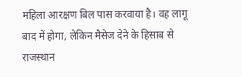महिला आरक्षण बिल पास करवाया है। वह लागू बाद में होगा, लेकिन मैसेज देने के हिसाब से राजस्थान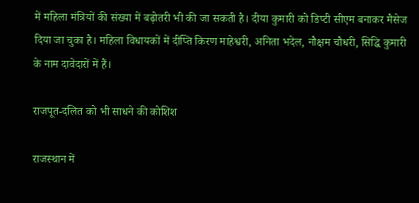में महिला मंत्रियों की संख्या में बढ़ोतरी भी की जा सकती है। दीया कुमारी को डिप्टी सीएम बनाकर मैसेज दिया जा चुका है। महिला विधायकों में दीप्ति किरण माहेश्वरी, अनिता भदेल, नौक्षम चौधरी, सिद्धि कुमारी के नाम दावेदारों में हैं।

राजपूत-दलित को भी साधने की कोशिश

राजस्थान में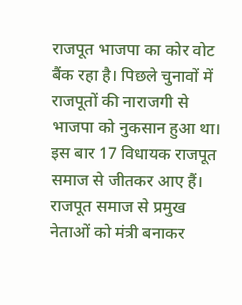राजपूत भाजपा का कोर वोट बैंक रहा है। पिछले चुनावों में राजपूतों की नाराजगी से भाजपा को नुकसान हुआ था। इस बार 17 विधायक राजपूत समाज से जीतकर आए हैं। राजपूत समाज से प्रमुख नेताओं को मंत्री बनाकर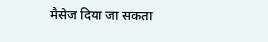मैसेज दिया जा सकता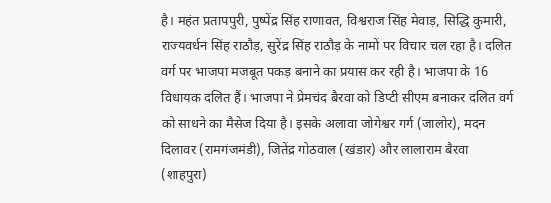है। महंत प्रतापपुरी, पुष्पेंद्र सिंह राणावत, विश्वराज सिंह मेवाड़, सिद्धि कुमारी, राज्यवर्धन सिंह राठौड़, सुरेंद्र सिंह राठौड़ के नामों पर विचार चल रहा है। दलित वर्ग पर भाजपा मजबूत पकड़ बनाने का प्रयास कर रही है। भाजपा के 16 विधायक दलित हैं। भाजपा ने प्रेमचंद बैरवा को डिप्टी सीएम बनाकर दलित वर्ग को साधने का मैसेज दिया है। इसके अलावा जोगेश्वर गर्ग (जालोर), मदन दिलावर (रामगंजमंडी), जितेंद्र गोठवाल (खंडार) और लालाराम बैरवा (शाहपुरा)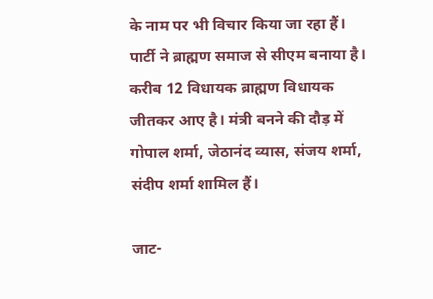के नाम पर भी विचार किया जा रहा हैं। पार्टी ने ब्राह्मण समाज से सीएम बनाया है। करीब 12 विधायक ब्राह्मण विधायक जीतकर आए है। मंत्री बनने की दौड़ में गोपाल शर्मा, जेठानंद व्यास, संजय शर्मा, संदीप शर्मा शामिल हैं।

जाट-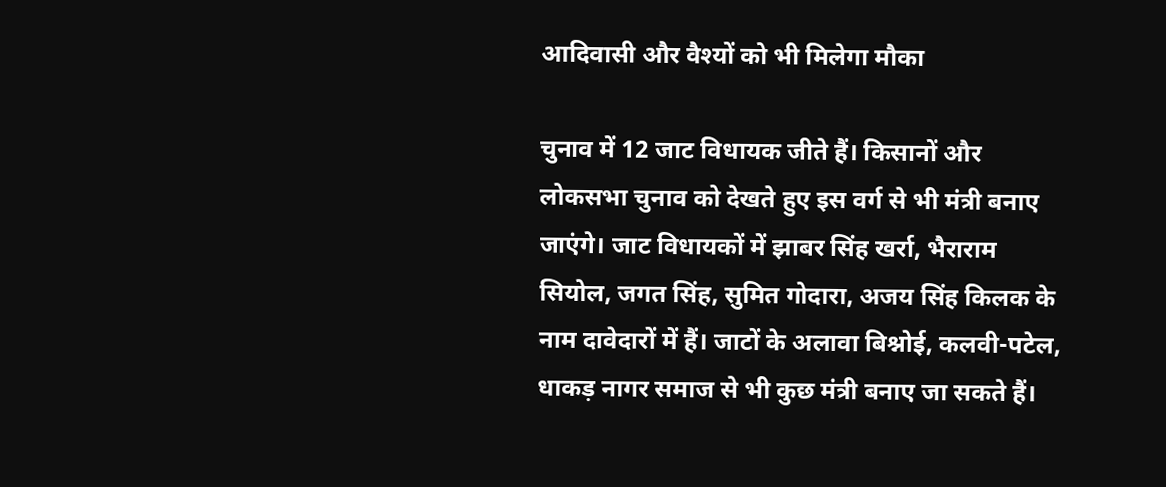आदिवासी और वैश्यों को भी मिलेगा मौका

चुनाव में 12 जाट विधायक जीते हैं। किसानों और लोकसभा चुनाव को देखते हुए इस वर्ग से भी मंत्री बनाए जाएंगे। जाट विधायकों में झाबर सिंह खर्रा, भैराराम सियोल, जगत सिंह, सुमित गोदारा, अजय सिंह किलक के नाम दावेदारों में हैं। जाटों के अलावा बिश्नोई, कलवी-पटेल, धाकड़ नागर समाज से भी कुछ मंत्री बनाए जा सकते हैं।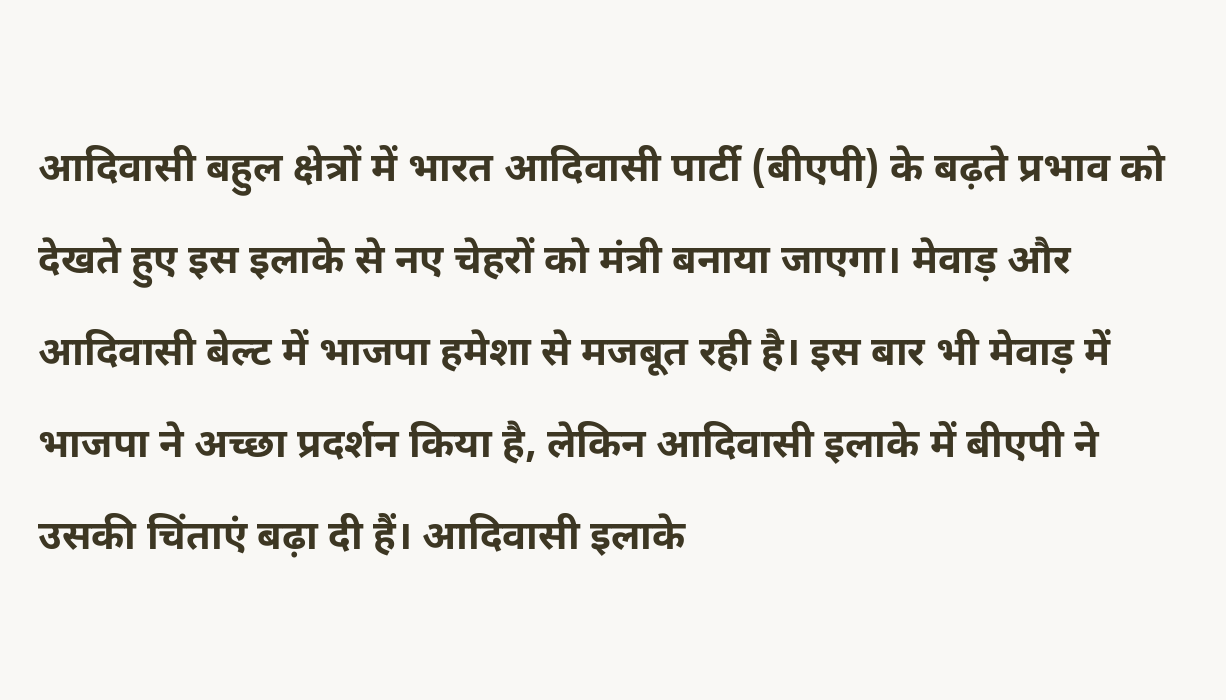आदिवासी बहुल क्षेत्रों में भारत आदिवासी पार्टी (बीएपी) के बढ़ते प्रभाव को देखते हुए इस इलाके से नए चेहरों को मंत्री बनाया जाएगा। मेवाड़ और आदिवासी बेल्ट में भाजपा हमेशा से मजबूत रही है। इस बार भी मेवाड़ में भाजपा ने अच्छा प्रदर्शन किया है, लेकिन आदिवासी इलाके में बीएपी ने उसकी चिंताएं बढ़ा दी हैं। आदिवासी इलाके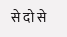से दो से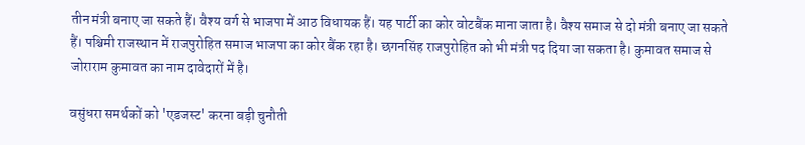तीन मंत्री बनाए जा सकते हैं। वैश्य वर्ग से भाजपा में आठ विधायक हैं। यह पार्टी का कोर वोटबैंक माना जाता है। वैश्य समाज से दो मंत्री बनाए जा सकते हैं। पश्चिमी राजस्थान में राजपुरोहित समाज भाजपा का कोर बैंक रहा है। छगनसिंह राजपुरोहित को भी मंत्री पद दिया जा सकता है। कुमावत समाज से जोराराम कुमावत का नाम दावेदारों में है।

वसुंधरा समर्थकों को 'एडजस्ट' करना बड़ी चुनौती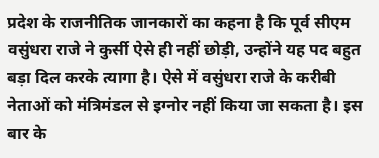प्रदेश के राजनीतिक जानकारों का कहना है कि पूर्व सीएम वसुंधरा राजे ने कुर्सी ऐसे ही नहीं छोड़ी, उन्होंने यह पद बहुत बड़ा दिल करके त्यागा है। ऐसे में वसुंधरा राजे के करीबी नेताओं को मंत्रिमंडल से इग्नोर नहीं किया जा सकता है। इस बार के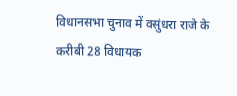विधानसभा चुनाव में वसुंधरा राजे के करीबी 28 विधायक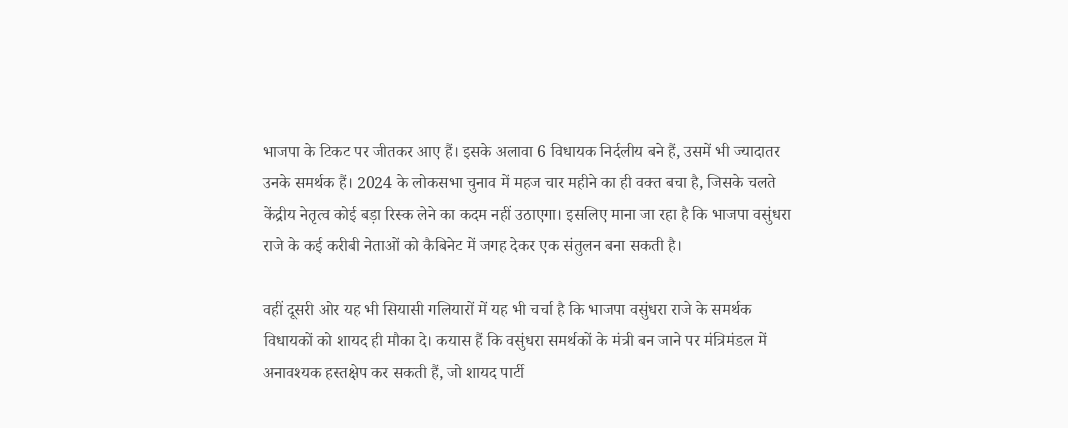भाजपा के टिकट पर जीतकर आए हैं। इसके अलावा 6 विधायक निर्दलीय बने हैं, उसमें भी ज्यादातर उनके समर्थक हैं। 2024 के लोकसभा चुनाव में महज चार महीने का ही वक्त बचा है, जिसके चलते केंद्रीय नेतृत्व कोई बड़ा रिस्क लेने का कदम नहीं उठाएगा। इसलिए माना जा रहा है कि भाजपा वसुंधरा राजे के कई करीबी नेताओं को कैबिनेट में जगह देकर एक संतुलन बना सकती है।

वहीं दूसरी ओर यह भी सियासी गलियारों में यह भी चर्चा है कि भाजपा वसुंधरा राजे के समर्थक विधायकों को शायद ही मौका दे। कयास हैं कि वसुंधरा समर्थकों के मंत्री बन जाने पर मंत्रिमंडल में अनावश्यक हस्तक्षेप कर सकती हैं, जो शायद पार्टी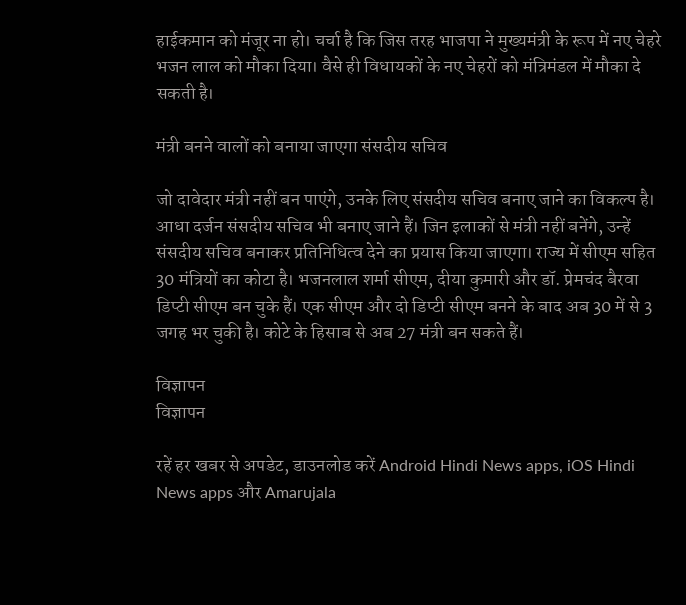हाईकमान को मंजूर ना हो। चर्चा है कि जिस तरह भाजपा ने मुख्यमंत्री के रूप में नए चेहरे भजन लाल को मौका दिया। वैसे ही विधायकों के नए चेहरों को मंत्रिमंडल में मौका दे सकती है।

मंत्री बनने वालों को बनाया जाएगा संसदीय सचिव

जो दावेदार मंत्री नहीं बन पाएंगे, उनके लिए संसदीय सचिव बनाए जाने का विकल्प है। आधा दर्जन संसदीय सचिव भी बनाए जाने हैं। जिन इलाकों से मंत्री नहीं बनेंगे, उन्हें संसदीय सचिव बनाकर प्रतिनिधित्व देने का प्रयास किया जाएगा। राज्य में सीएम सहित 30 मंत्रियों का कोटा है। भजनलाल शर्मा सीएम, दीया कुमारी और डॉ. प्रेमचंद बैरवा डिप्टी सीएम बन चुके हैं। एक सीएम और दो डिप्टी सीएम बनने के बाद अब 30 में से 3 जगह भर चुकी है। कोटे के हिसाब से अब 27 मंत्री बन सकते हैं।

विज्ञापन
विज्ञापन

रहें हर खबर से अपडेट, डाउनलोड करें Android Hindi News apps, iOS Hindi News apps और Amarujala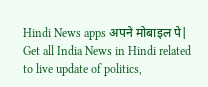Hindi News apps अपने मोबाइल पे|
Get all India News in Hindi related to live update of politics,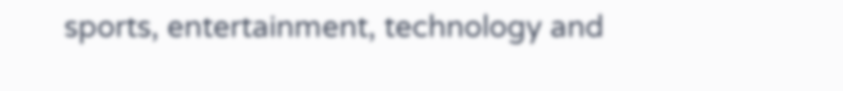sports, entertainment, technology and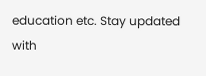education etc. Stay updated with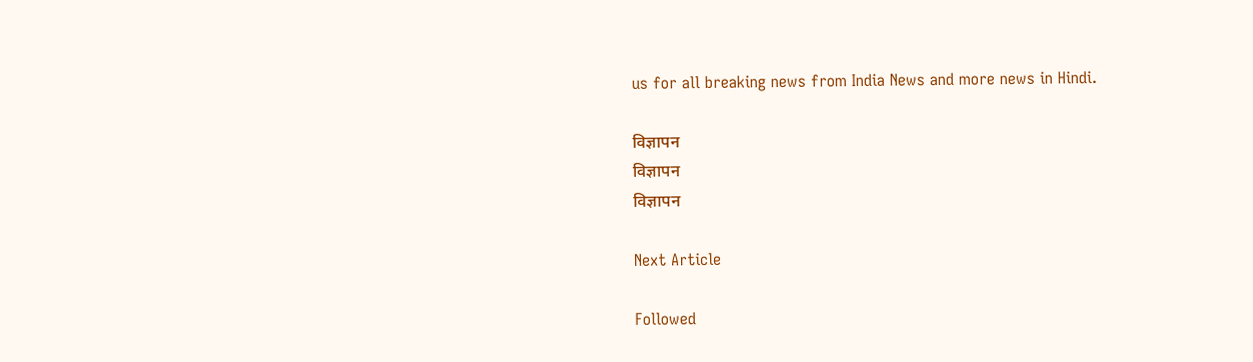us for all breaking news from India News and more news in Hindi.

विज्ञापन
विज्ञापन
विज्ञापन

Next Article

Followed